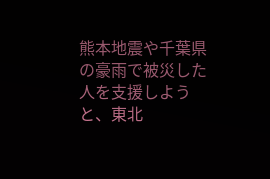熊本地震や千葉県の豪雨で被災した人を支援しようと、東北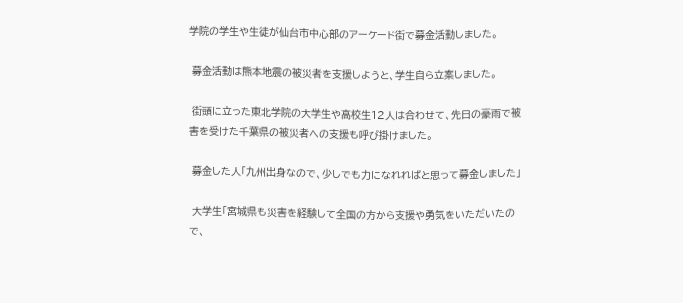学院の学生や生徒が仙台市中心部のアーケード街で募金活動しました。

 募金活動は熊本地震の被災者を支援しようと、学生自ら立案しました。

 街頭に立った東北学院の大学生や高校生12人は合わせて、先日の豪雨で被害を受けた千葉県の被災者への支援も呼び掛けました。

 募金した人「九州出身なので、少しでも力になれればと思って募金しました」

 大学生「宮城県も災害を経験して全国の方から支援や勇気をいただいたので、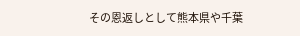その恩返しとして熊本県や千葉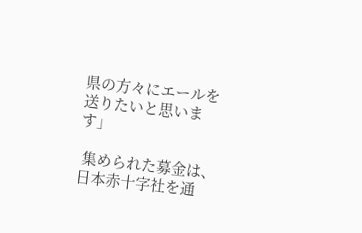県の方々にエールを送りたいと思います」

 集められた募金は、日本赤十字社を通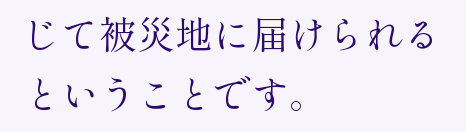じて被災地に届けられるということです。